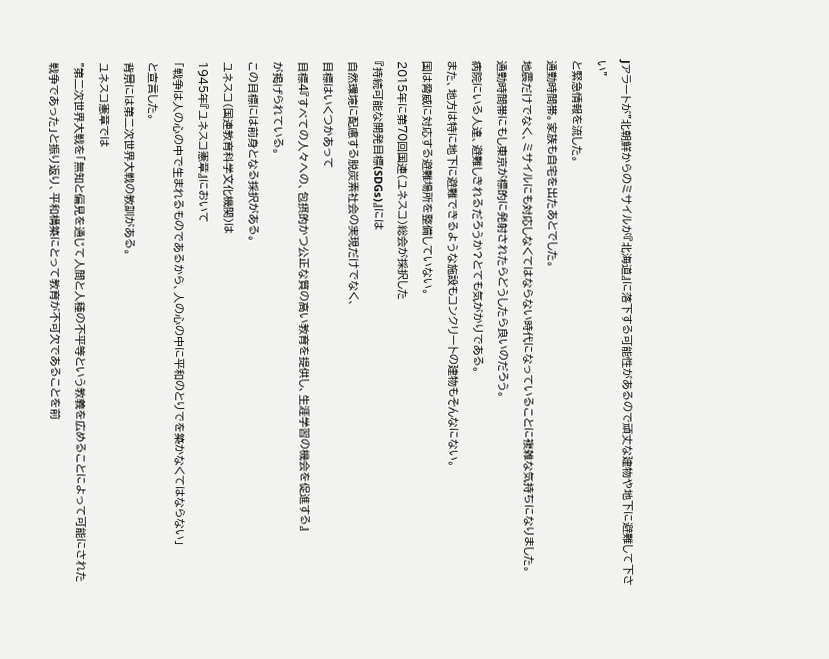Jアラートが"北朝鮮からのミサイルが『北海道』に落下する可能性があるので頑丈な建物や地下に避難して下さい"
と緊急情報を流した。
通勤時間帯。家族も自宅を出たあとでした。
地震だけでなく、ミサイルにも対応しなくてはならない時代になっていることに複雑な気持ちになりました。
通勤時間帯にもし東京が標的に発射されたらどうしたら良いのだろう。
病院にいる人達、避難しきれるだろうか?とても気がかりである。
また、地方は特に地下に避難できるような施設もコンクリートの建物もそんなにない。
国は脅威に対応する避難場所を整備していない。
2015年に第70回国連(ユネスコ)総会が採択した
『持続可能な開発目標(SDGs)』には
自然環境に配慮する脱炭素社会の実現だけでなく、
目標はいくつかあって
目標4『すべての人々への、包摂的かつ公正な質の高い教育を提供し、生涯学習の機会を促進する』
が掲げられている。
この目標には前身となる採択がある。
ユネスコ(国連教育科学文化機関)は
1945年『ユネスコ憲章』において
「戦争は人の心の中で生まれるものであるから、人の心の中に平和のとりでを築かなくてはならない」
と宣言した。
背景には第二次世界大戦の教訓がある。
ユネスコ憲章では
"第二次世界大戦を「無知と偏見を通じて人間と人種の不平等という教義を広めることによって可能にされた戦争であった」と振り返り、平和構築にとって教育が不可欠であることを前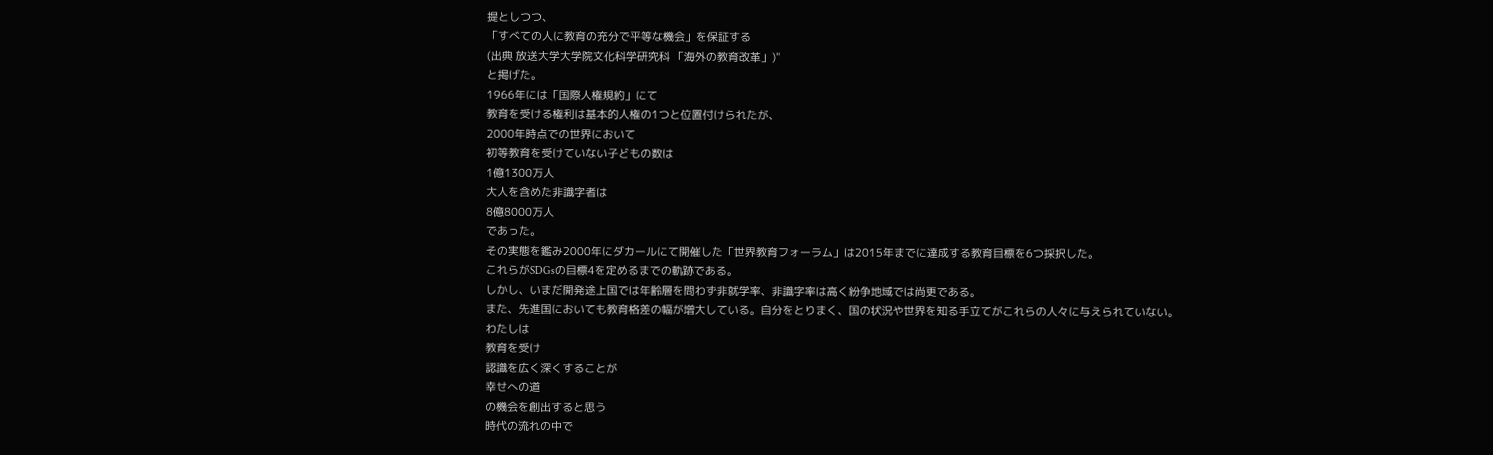提としつつ、
「すべての人に教育の充分で平等な機会」を保証する
(出典 放送大学大学院文化科学研究科 「海外の教育改革」)"
と掲げた。
1966年には「国際人権規約」にて
教育を受ける権利は基本的人権の1つと位置付けられたが、
2000年時点での世界において
初等教育を受けていない子どもの数は
1億1300万人
大人を含めた非識字者は
8億8000万人
であった。
その実態を鑑み2000年にダカールにて開催した「世界教育フォーラム」は2015年までに達成する教育目標を6つ採択した。
これらがSDGsの目標4を定めるまでの軌跡である。
しかし、いまだ開発途上国では年齢層を問わず非就学率、非識字率は高く紛争地域では尚更である。
また、先進国においても教育格差の幅が増大している。自分をとりまく、国の状況や世界を知る手立てがこれらの人々に与えられていない。
わたしは
教育を受け
認識を広く深くすることが
幸せへの道
の機会を創出すると思う
時代の流れの中で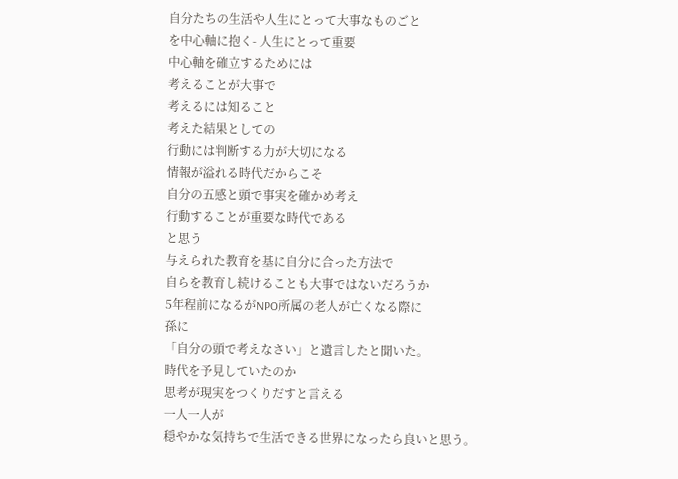自分たちの生活や人生にとって大事なものごと
を中心軸に抱く- 人生にとって重要
中心軸を確立するためには
考えることが大事で
考えるには知ること
考えた結果としての
行動には判断する力が大切になる
情報が溢れる時代だからこそ
自分の五感と頭で事実を確かめ考え
行動することが重要な時代である
と思う
与えられた教育を基に自分に合った方法で
自らを教育し続けることも大事ではないだろうか
5年程前になるがNPO所属の老人が亡くなる際に
孫に
「自分の頭で考えなさい」と遺言したと聞いた。
時代を予見していたのか
思考が現実をつくりだすと言える
一人一人が
穏やかな気持ちで生活できる世界になったら良いと思う。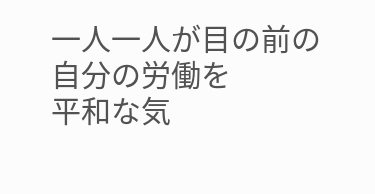一人一人が目の前の自分の労働を
平和な気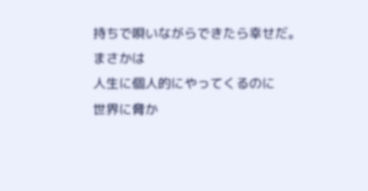持ちで唄いながらできたら幸せだ。
まさかは
人生に個人的にやってくるのに
世界に脅か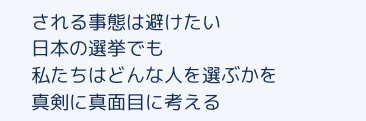される事態は避けたい
日本の選挙でも
私たちはどんな人を選ぶかを
真剣に真面目に考える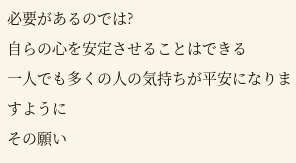必要があるのでは?
自らの心を安定させることはできる
一人でも多くの人の気持ちが平安になりますように
その願い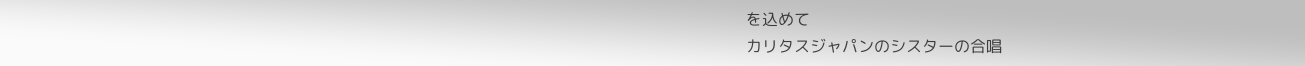を込めて
カリタスジャパンのシスターの合唱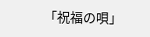「祝福の唄」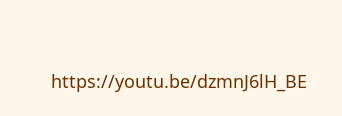https://youtu.be/dzmnJ6lH_BE